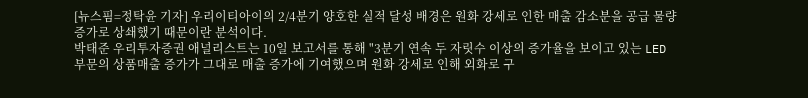[뉴스핌=정탁윤 기자] 우리이티아이의 2/4분기 양호한 실적 달성 배경은 원화 강세로 인한 매출 감소분을 공급 물량 증가로 상쇄했기 때문이란 분석이다.
박태준 우리투자증권 애널리스트는 10일 보고서를 통해 "3분기 연속 두 자릿수 이상의 증가율을 보이고 있는 LED부문의 상품매출 증가가 그대로 매출 증가에 기여했으며 원화 강세로 인해 외화로 구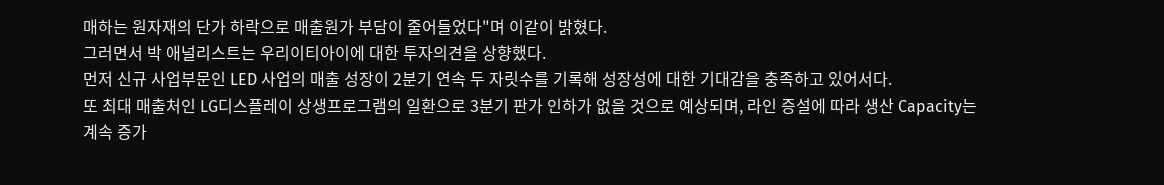매하는 원자재의 단가 하락으로 매출원가 부담이 줄어들었다"며 이같이 밝혔다.
그러면서 박 애널리스트는 우리이티아이에 대한 투자의견을 상향했다.
먼저 신규 사업부문인 LED 사업의 매출 성장이 2분기 연속 두 자릿수를 기록해 성장성에 대한 기대감을 충족하고 있어서다.
또 최대 매출처인 LG디스플레이 상생프로그램의 일환으로 3분기 판가 인하가 없을 것으로 예상되며, 라인 증설에 따라 생산 Capacity는 계속 증가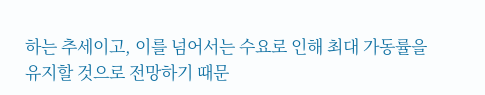하는 추세이고, 이를 넘어서는 수요로 인해 최대 가동률을 유지할 것으로 전망하기 때문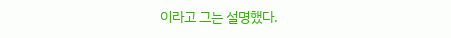이라고 그는 설명했다.